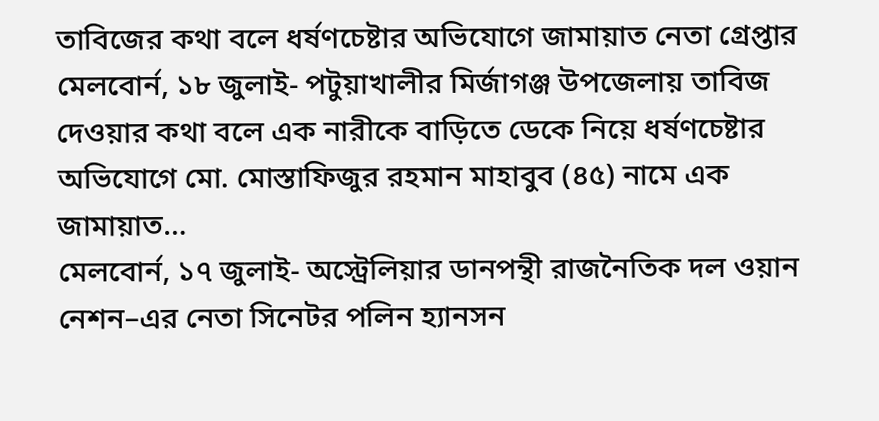তাবিজের কথা বলে ধর্ষণচেষ্টার অভিযোগে জামায়াত নেতা গ্রেপ্তার
মেলবোর্ন, ১৮ জুলাই- পটুয়াখালীর মির্জাগঞ্জ উপজেলায় তাবিজ দেওয়ার কথা বলে এক নারীকে বাড়িতে ডেকে নিয়ে ধর্ষণচেষ্টার অভিযোগে মো. মোস্তাফিজুর রহমান মাহাবুব (৪৫) নামে এক জামায়াত…
মেলবোর্ন, ১৭ জুলাই- অস্ট্রেলিয়ার ডানপন্থী রাজনৈতিক দল ওয়ান নেশন–এর নেতা সিনেটর পলিন হ্যানসন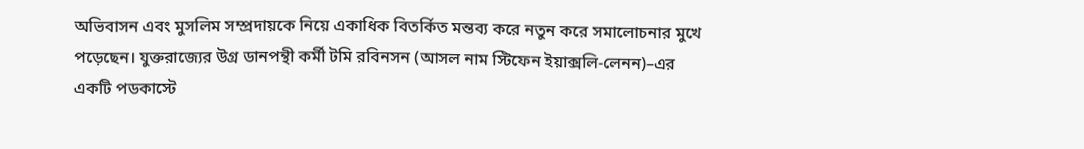অভিবাসন এবং মুসলিম সম্প্রদায়কে নিয়ে একাধিক বিতর্কিত মন্তব্য করে নতুন করে সমালোচনার মুখে পড়েছেন। যুক্তরাজ্যের উগ্র ডানপন্থী কর্মী টমি রবিনসন (আসল নাম স্টিফেন ইয়াক্সলি-লেনন)–এর একটি পডকাস্টে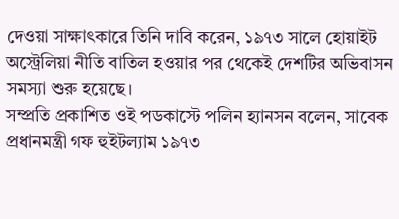দেওয়া সাক্ষাৎকারে তিনি দাবি করেন, ১৯৭৩ সালে হোয়াইট অস্ট্রেলিয়া নীতি বাতিল হওয়ার পর থেকেই দেশটির অভিবাসন সমস্যা শুরু হয়েছে।
সম্প্রতি প্রকাশিত ওই পডকাস্টে পলিন হ্যানসন বলেন, সাবেক প্রধানমন্ত্রী গফ হুইটল্যাম ১৯৭৩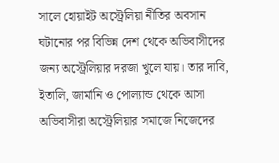সালে হোয়াইট অস্ট্রেলিয়া নীতির অবসান ঘটানোর পর বিভিন্ন দেশ থেকে অভিবাসীদের জন্য অস্ট্রেলিয়ার দরজা খুলে যায়। তার দাবি, ইতালি, জার্মানি ও পোল্যান্ড থেকে আসা অভিবাসীরা অস্ট্রেলিয়ার সমাজে নিজেদের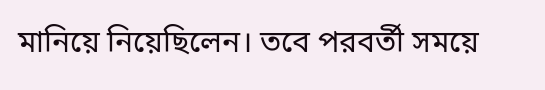মানিয়ে নিয়েছিলেন। তবে পরবর্তী সময়ে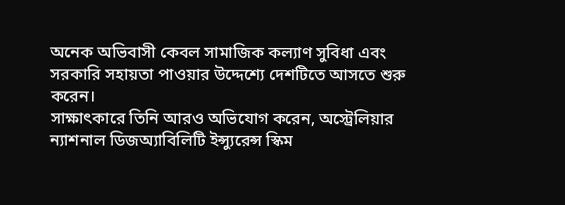অনেক অভিবাসী কেবল সামাজিক কল্যাণ সুবিধা এবং সরকারি সহায়তা পাওয়ার উদ্দেশ্যে দেশটিতে আসতে শুরু করেন।
সাক্ষাৎকারে তিনি আরও অভিযোগ করেন, অস্ট্রেলিয়ার ন্যাশনাল ডিজঅ্যাবিলিটি ইন্স্যুরেন্স স্কিম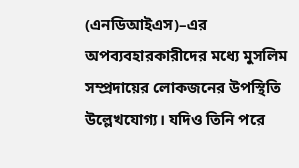(এনডিআইএস)–এর অপব্যবহারকারীদের মধ্যে মুসলিম সম্প্রদায়ের লোকজনের উপস্থিতি উল্লেখযোগ্য। যদিও তিনি পরে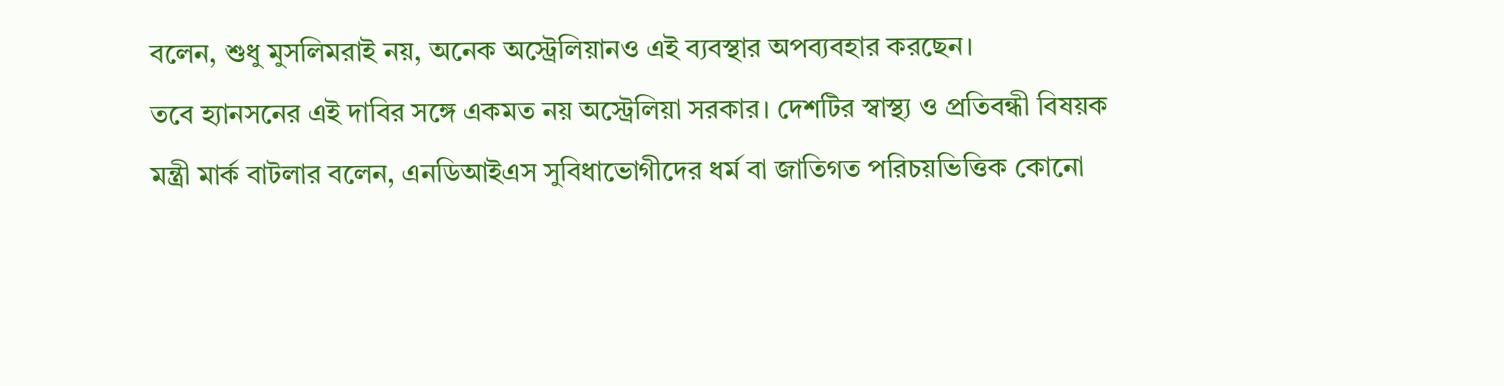বলেন, শুধু মুসলিমরাই নয়, অনেক অস্ট্রেলিয়ানও এই ব্যবস্থার অপব্যবহার করছেন।
তবে হ্যানসনের এই দাবির সঙ্গে একমত নয় অস্ট্রেলিয়া সরকার। দেশটির স্বাস্থ্য ও প্রতিবন্ধী বিষয়ক মন্ত্রী মার্ক বাটলার বলেন, এনডিআইএস সুবিধাভোগীদের ধর্ম বা জাতিগত পরিচয়ভিত্তিক কোনো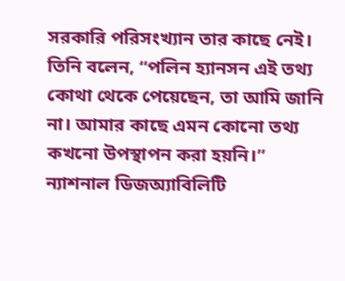সরকারি পরিসংখ্যান তার কাছে নেই। তিনি বলেন, “পলিন হ্যানসন এই তথ্য কোথা থেকে পেয়েছেন, তা আমি জানি না। আমার কাছে এমন কোনো তথ্য কখনো উপস্থাপন করা হয়নি।”
ন্যাশনাল ডিজঅ্যাবিলিটি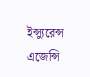ইন্স্যুরেন্স এজেন্সি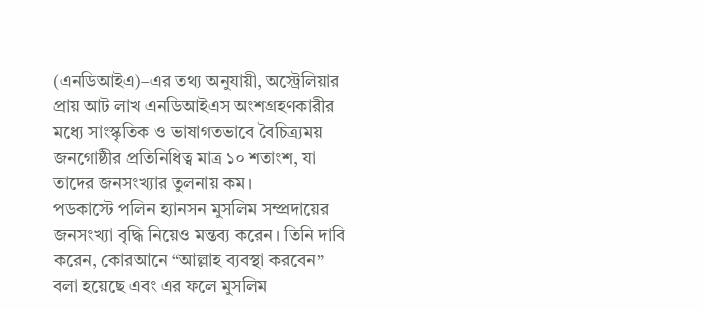(এনডিআইএ)–এর তথ্য অনুযায়ী, অস্ট্রেলিয়ার প্রায় আট লাখ এনডিআইএস অংশগ্রহণকারীর মধ্যে সাংস্কৃতিক ও ভাষাগতভাবে বৈচিত্র্যময় জনগোষ্ঠীর প্রতিনিধিত্ব মাত্র ১০ শতাংশ, যা তাদের জনসংখ্যার তুলনায় কম।
পডকাস্টে পলিন হ্যানসন মুসলিম সম্প্রদায়ের জনসংখ্যা বৃদ্ধি নিয়েও মন্তব্য করেন। তিনি দাবি করেন, কোরআনে “আল্লাহ ব্যবস্থা করবেন” বলা হয়েছে এবং এর ফলে মুসলিম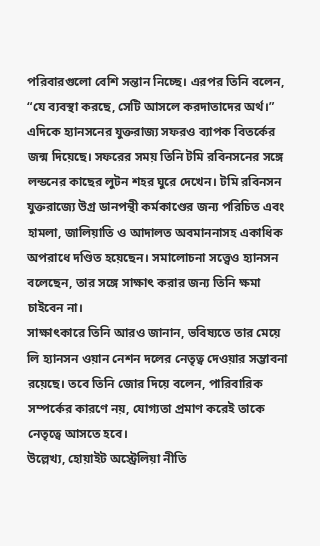পরিবারগুলো বেশি সন্তান নিচ্ছে। এরপর তিনি বলেন, “যে ব্যবস্থা করছে, সেটি আসলে করদাতাদের অর্থ।”
এদিকে হ্যানসনের যুক্তরাজ্য সফরও ব্যাপক বিতর্কের জন্ম দিয়েছে। সফরের সময় তিনি টমি রবিনসনের সঙ্গে লন্ডনের কাছের লুটন শহর ঘুরে দেখেন। টমি রবিনসন যুক্তরাজ্যে উগ্র ডানপন্থী কর্মকাণ্ডের জন্য পরিচিত এবং হামলা, জালিয়াতি ও আদালত অবমাননাসহ একাধিক অপরাধে দণ্ডিত হয়েছেন। সমালোচনা সত্ত্বেও হ্যানসন বলেছেন, তার সঙ্গে সাক্ষাৎ করার জন্য তিনি ক্ষমা চাইবেন না।
সাক্ষাৎকারে তিনি আরও জানান, ভবিষ্যতে তার মেয়ে লি হ্যানসন ওয়ান নেশন দলের নেতৃত্ব দেওয়ার সম্ভাবনা রয়েছে। তবে তিনি জোর দিয়ে বলেন, পারিবারিক সম্পর্কের কারণে নয়, যোগ্যতা প্রমাণ করেই তাকে নেতৃত্বে আসতে হবে।
উল্লেখ্য, হোয়াইট অস্ট্রেলিয়া নীতি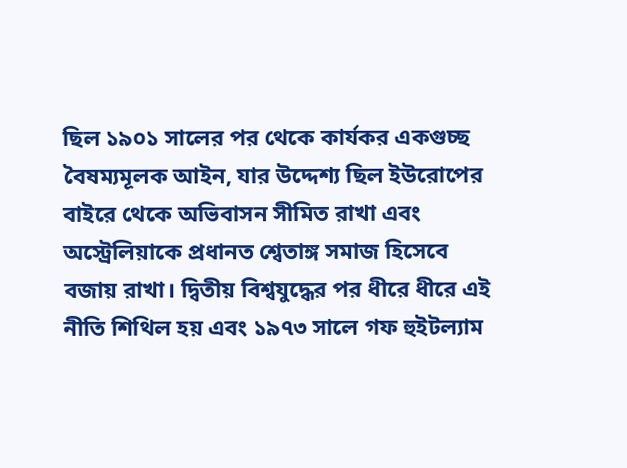ছিল ১৯০১ সালের পর থেকে কার্যকর একগুচ্ছ বৈষম্যমূলক আইন, যার উদ্দেশ্য ছিল ইউরোপের বাইরে থেকে অভিবাসন সীমিত রাখা এবং অস্ট্রেলিয়াকে প্রধানত শ্বেতাঙ্গ সমাজ হিসেবে বজায় রাখা। দ্বিতীয় বিশ্বযুদ্ধের পর ধীরে ধীরে এই নীতি শিথিল হয় এবং ১৯৭৩ সালে গফ হুইটল্যাম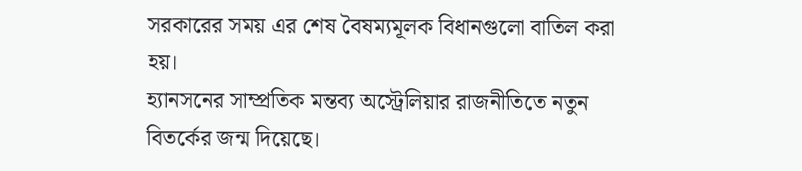সরকারের সময় এর শেষ বৈষম্যমূলক বিধানগুলো বাতিল করা হয়।
হ্যানসনের সাম্প্রতিক মন্তব্য অস্ট্রেলিয়ার রাজনীতিতে নতুন বিতর্কের জন্ম দিয়েছে।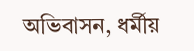অভিবাসন, ধর্মীয়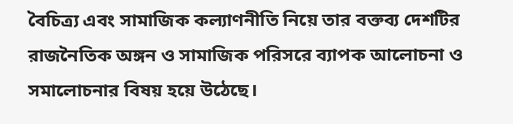বৈচিত্র্য এবং সামাজিক কল্যাণনীতি নিয়ে তার বক্তব্য দেশটির রাজনৈতিক অঙ্গন ও সামাজিক পরিসরে ব্যাপক আলোচনা ও সমালোচনার বিষয় হয়ে উঠেছে।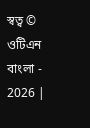স্বত্ব © ওটিএন বাংলা - 2026 |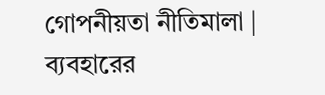গোপনীয়তা নীতিমালা | ব্যবহারের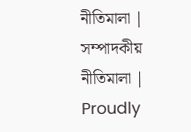নীতিমালা | সম্পাদকীয় নীতিমালা | Proudly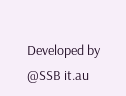Developed by @SSB it.au